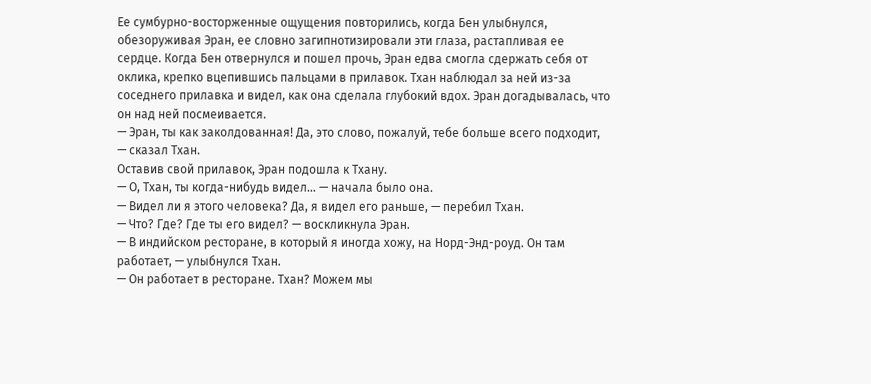Ее сумбурно-восторженные ощущения повторились, когда Бен улыбнулся, обезоруживая Эран, ее словно загипнотизировали эти глаза, растапливая ее сердце. Когда Бен отвернулся и пошел прочь, Эран едва смогла сдержать себя от оклика, крепко вцепившись пальцами в прилавок. Тхан наблюдал за ней из-за соседнего прилавка и видел, как она сделала глубокий вдох. Эран догадывалась, что он над ней посмеивается.
— Эран, ты как заколдованная! Да, это слово, пожалуй, тебе больше всего подходит, — сказал Тхан.
Оставив свой прилавок, Эран подошла к Тхану.
— О, Тхан, ты когда-нибудь видел… — начала было она.
— Видел ли я этого человека? Да, я видел его раньше, — перебил Тхан.
— Что? Где? Где ты его видел? — воскликнула Эран.
— В индийском ресторане, в который я иногда хожу, на Норд-Энд-роуд. Он там работает, — улыбнулся Тхан.
— Он работает в ресторане. Тхан? Можем мы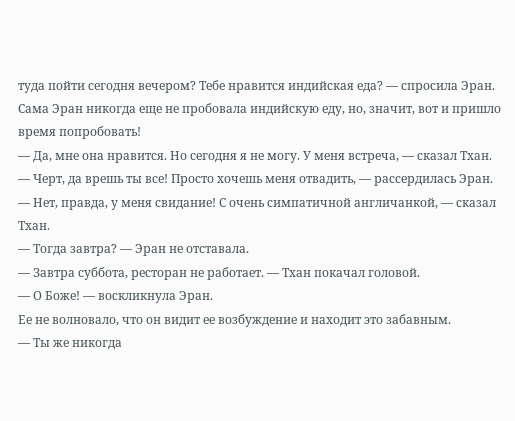туда пойти сегодня вечером? Тебе нравится индийская еда? — спросила Эран.
Сама Эран никогда еще не пробовала индийскую еду, но, значит, вот и пришло время попробовать!
— Да, мне она нравится. Но сегодня я не могу. У меня встреча, — сказал Тхан.
— Черт, да врешь ты все! Просто хочешь меня отвадить, — рассердилась Эран.
— Нет, правда, у меня свидание! С очень симпатичной англичанкой, — сказал Тхан.
— Тогда завтра? — Эран не отставала.
— Завтра суббота, ресторан не работает. — Тхан покачал головой.
— О Боже! — воскликнула Эран.
Ее не волновало, что он видит ее возбуждение и находит это забавным.
— Ты же никогда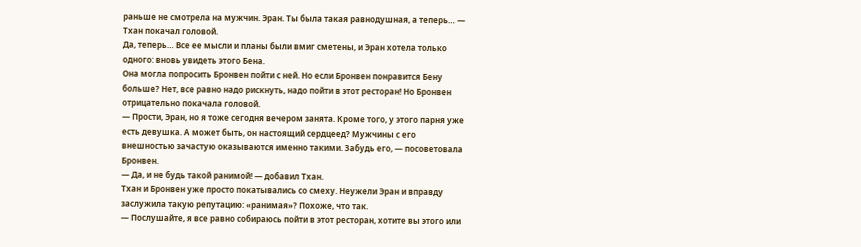раньше не смотрела на мужчин. Эран. Ты была такая равнодушная, а теперь… — Тхан покачал головой.
Да, теперь… Все ее мысли и планы были вмиг сметены, и Эран хотела только одного: вновь увидеть этого Бена.
Она могла попросить Бронвен пойти с ней. Но если Бронвен понравится Бену больше? Нет, все равно надо рискнуть, надо пойти в этот ресторан! Но Бронвен отрицательно покачала головой.
— Прости, Эран, но я тоже сегодня вечером занята. Кроме того, у этого парня уже есть девушка. А может быть, он настоящий сердцеед? Мужчины с его внешностью зачастую оказываются именно такими. Забудь его, — посоветовала Бронвен.
— Да, и не будь такой ранимой! — добавил Тхан.
Тхан и Бронвен уже просто покатывались со смеху. Неужели Эран и вправду заслужила такую репутацию: «ранимая»? Похоже, что так.
— Послушайте, я все равно собираюсь пойти в этот ресторан, хотите вы этого или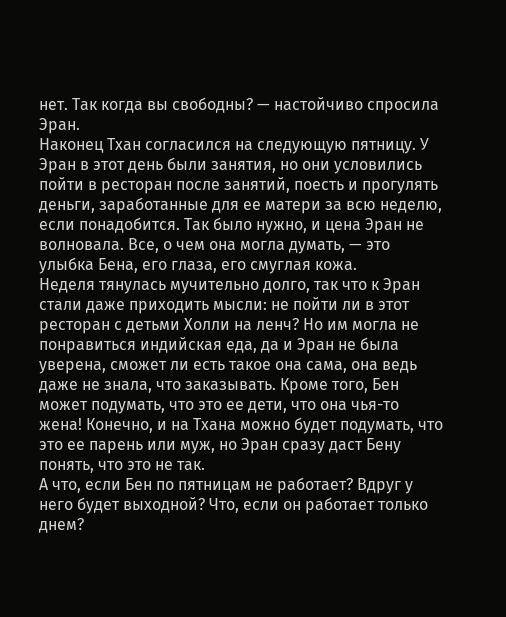нет. Так когда вы свободны? — настойчиво спросила Эран.
Наконец Тхан согласился на следующую пятницу. У Эран в этот день были занятия, но они условились пойти в ресторан после занятий, поесть и прогулять деньги, заработанные для ее матери за всю неделю, если понадобится. Так было нужно, и цена Эран не волновала. Все, о чем она могла думать, — это улыбка Бена, его глаза, его смуглая кожа.
Неделя тянулась мучительно долго, так что к Эран стали даже приходить мысли: не пойти ли в этот ресторан с детьми Холли на ленч? Но им могла не понравиться индийская еда, да и Эран не была уверена, сможет ли есть такое она сама, она ведь даже не знала, что заказывать. Кроме того, Бен может подумать, что это ее дети, что она чья-то жена! Конечно, и на Тхана можно будет подумать, что это ее парень или муж, но Эран сразу даст Бену понять, что это не так.
А что, если Бен по пятницам не работает? Вдруг у него будет выходной? Что, если он работает только днем?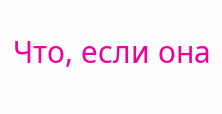Что, если она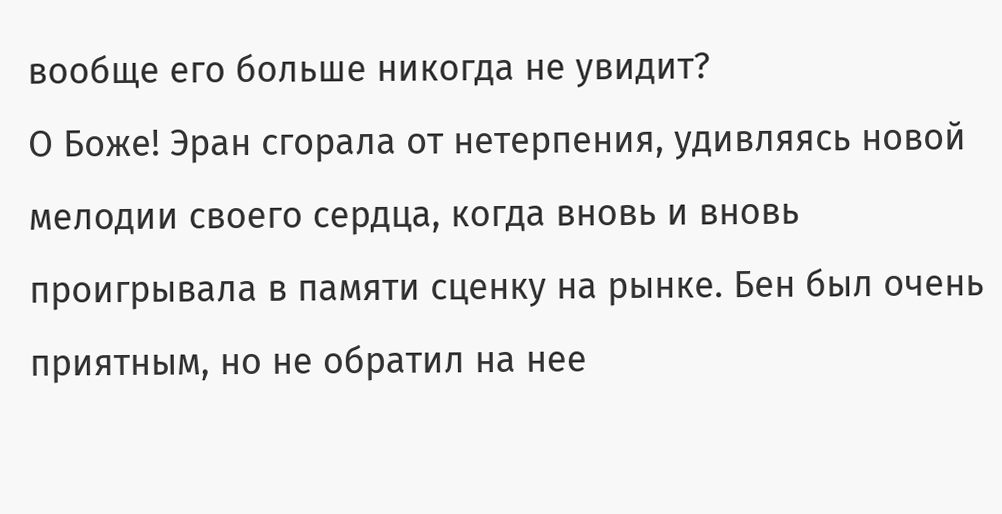вообще его больше никогда не увидит?
О Боже! Эран сгорала от нетерпения, удивляясь новой мелодии своего сердца, когда вновь и вновь проигрывала в памяти сценку на рынке. Бен был очень приятным, но не обратил на нее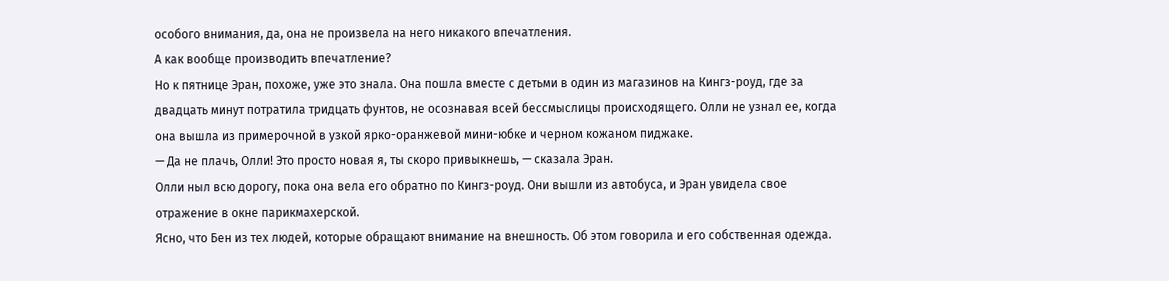особого внимания, да, она не произвела на него никакого впечатления.
А как вообще производить впечатление?
Но к пятнице Эран, похоже, уже это знала. Она пошла вместе с детьми в один из магазинов на Кингз-роуд, где за двадцать минут потратила тридцать фунтов, не осознавая всей бессмыслицы происходящего. Олли не узнал ее, когда она вышла из примерочной в узкой ярко-оранжевой мини-юбке и черном кожаном пиджаке.
— Да не плачь, Олли! Это просто новая я, ты скоро привыкнешь, — сказала Эран.
Олли ныл всю дорогу, пока она вела его обратно по Кингз-роуд. Они вышли из автобуса, и Эран увидела свое отражение в окне парикмахерской.
Ясно, что Бен из тех людей, которые обращают внимание на внешность. Об этом говорила и его собственная одежда.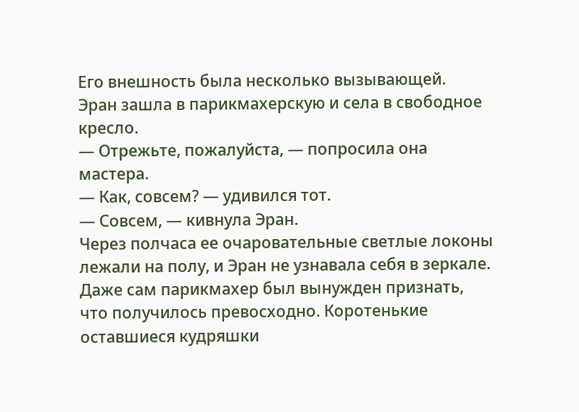Его внешность была несколько вызывающей.
Эран зашла в парикмахерскую и села в свободное кресло.
— Отрежьте, пожалуйста, — попросила она мастера.
— Как, совсем? — удивился тот.
— Совсем, — кивнула Эран.
Через полчаса ее очаровательные светлые локоны лежали на полу, и Эран не узнавала себя в зеркале. Даже сам парикмахер был вынужден признать, что получилось превосходно. Коротенькие оставшиеся кудряшки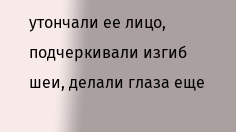утончали ее лицо, подчеркивали изгиб шеи, делали глаза еще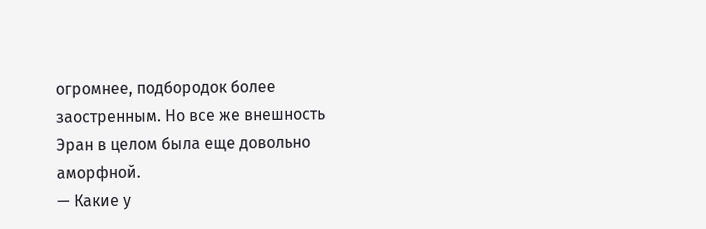огромнее, подбородок более заостренным. Но все же внешность Эран в целом была еще довольно аморфной.
— Какие у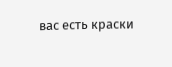вас есть краски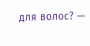для волос? —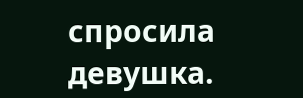спросила девушка.